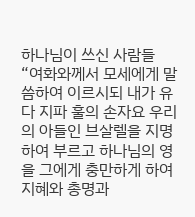하나님이 쓰신 사람들
“여화와께서 모세에게 말씀하여 이르시되 내가 유다 지파 훌의 손자요 우리의 아들인 브살렐을 지명하여 부르고 하나님의 영을 그에게 충만하게 하여 지혜와 총명과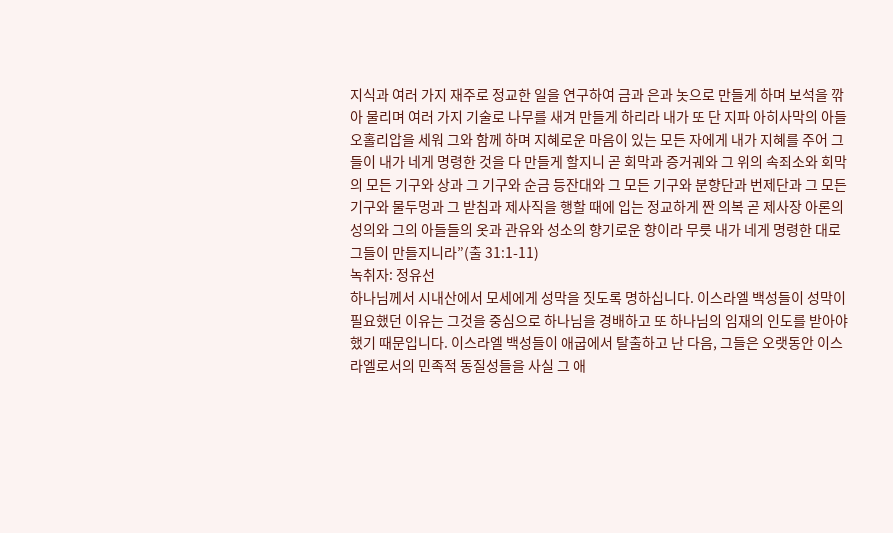지식과 여러 가지 재주로 정교한 일을 연구하여 금과 은과 놋으로 만들게 하며 보석을 깎아 물리며 여러 가지 기술로 나무를 새겨 만들게 하리라 내가 또 단 지파 아히사막의 아들 오홀리압을 세워 그와 함께 하며 지혜로운 마음이 있는 모든 자에게 내가 지혜를 주어 그들이 내가 네게 명령한 것을 다 만들게 할지니 곧 회막과 증거궤와 그 위의 속죄소와 회막의 모든 기구와 상과 그 기구와 순금 등잔대와 그 모든 기구와 분향단과 번제단과 그 모든 기구와 물두멍과 그 받침과 제사직을 행할 때에 입는 정교하게 짠 의복 곧 제사장 아론의 성의와 그의 아들들의 옷과 관유와 성소의 향기로운 향이라 무릇 내가 네게 명령한 대로 그들이 만들지니라”(출 31:1-11)
녹취자: 정유선
하나님께서 시내산에서 모세에게 성막을 짓도록 명하십니다. 이스라엘 백성들이 성막이 필요했던 이유는 그것을 중심으로 하나님을 경배하고 또 하나님의 임재의 인도를 받아야 했기 때문입니다. 이스라엘 백성들이 애굽에서 탈출하고 난 다음, 그들은 오랫동안 이스라엘로서의 민족적 동질성들을 사실 그 애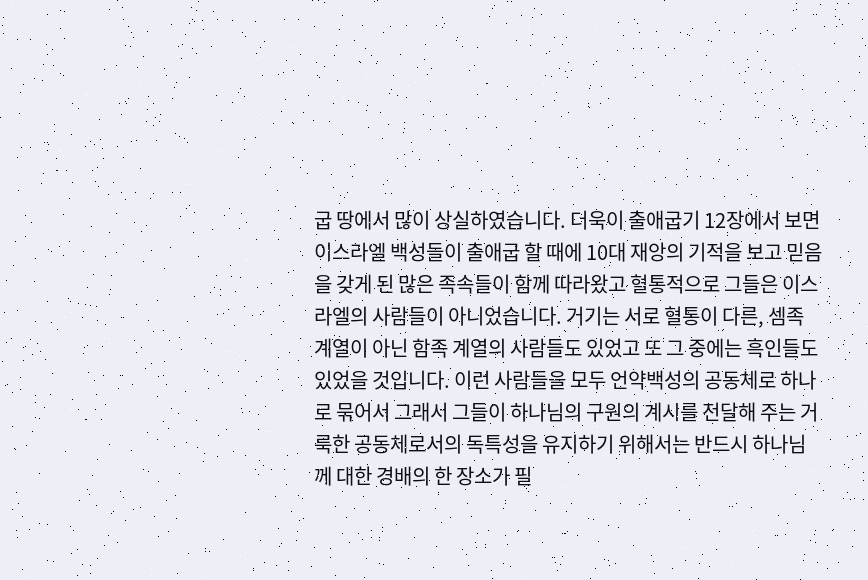굽 땅에서 많이 상실하였습니다. 더욱이 출애굽기 12장에서 보면 이스라엘 백성들이 출애굽 할 때에 10대 재앙의 기적을 보고 믿음을 갖게 된 많은 족속들이 함께 따라왔고 혈통적으로 그들은 이스라엘의 사람들이 아니었습니다. 거기는 서로 혈통이 다른, 셈족 계열이 아닌 함족 계열의 사람들도 있었고 또 그 중에는 흑인들도 있었을 것입니다. 이런 사람들을 모두 언약백성의 공동체로 하나로 묶어서 그래서 그들이 하나님의 구원의 계시를 전달해 주는 거룩한 공동체로서의 독특성을 유지하기 위해서는 반드시 하나님께 대한 경배의 한 장소가 필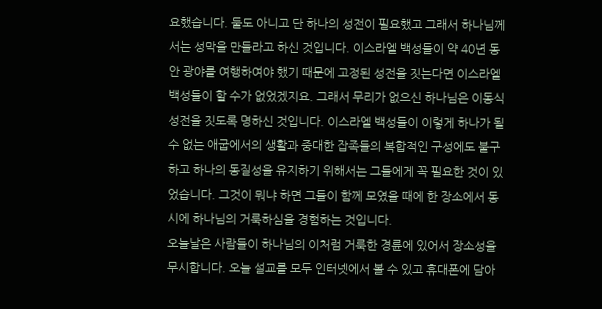요했습니다. 둘도 아니고 단 하나의 성전이 필요했고 그래서 하나님께서는 성막을 만들라고 하신 것입니다. 이스라엘 백성들이 약 40년 동안 광야를 여행하여야 했기 때문에 고정된 성전을 짓는다면 이스라엘 백성들이 할 수가 없었겠지요. 그래서 무리가 없으신 하나님은 이동식 성전을 짓도록 명하신 것입니다. 이스라엘 백성들이 이렇게 하나가 될 수 없는 애굽에서의 생활과 중대한 잡족들의 복합적인 구성에도 불구하고 하나의 동질성을 유지하기 위해서는 그들에게 꼭 필요한 것이 있었습니다. 그것이 뭐냐 하면 그들이 함께 모였을 때에 한 장소에서 동시에 하나님의 거룩하심을 경험하는 것입니다.
오늘날은 사람들이 하나님의 이처럼 거룩한 경륜에 있어서 장소성을 무시합니다. 오늘 설교를 모두 인터넷에서 볼 수 있고 휴대폰에 담아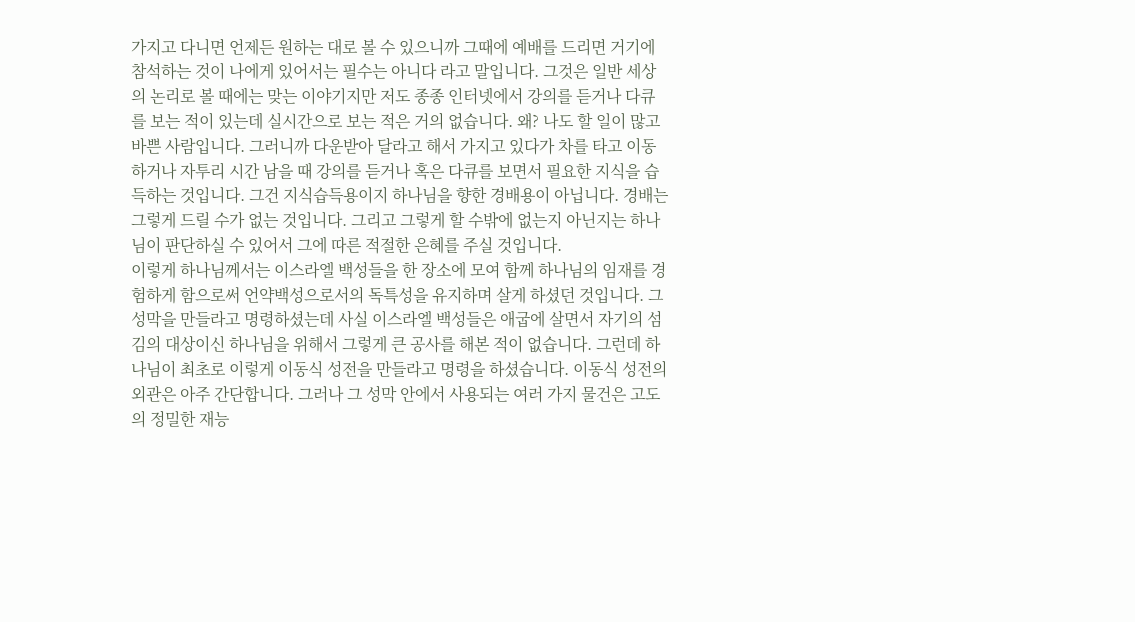가지고 다니면 언제든 원하는 대로 볼 수 있으니까 그때에 예배를 드리면 거기에 참석하는 것이 나에게 있어서는 필수는 아니다 라고 말입니다. 그것은 일반 세상의 논리로 볼 때에는 맞는 이야기지만 저도 종종 인터넷에서 강의를 듣거나 다큐를 보는 적이 있는데 실시간으로 보는 적은 거의 없습니다. 왜? 나도 할 일이 많고 바쁜 사람입니다. 그러니까 다운받아 달라고 해서 가지고 있다가 차를 타고 이동하거나 자투리 시간 남을 때 강의를 듣거나 혹은 다큐를 보면서 필요한 지식을 습득하는 것입니다. 그건 지식습득용이지 하나님을 향한 경배용이 아닙니다. 경배는 그렇게 드릴 수가 없는 것입니다. 그리고 그렇게 할 수밖에 없는지 아닌지는 하나님이 판단하실 수 있어서 그에 따른 적절한 은혜를 주실 것입니다.
이렇게 하나님께서는 이스라엘 백성들을 한 장소에 모여 함께 하나님의 임재를 경험하게 함으로써 언약백성으로서의 독특성을 유지하며 살게 하셨던 것입니다. 그 성막을 만들라고 명령하셨는데 사실 이스라엘 백성들은 애굽에 살면서 자기의 섬김의 대상이신 하나님을 위해서 그렇게 큰 공사를 해본 적이 없습니다. 그런데 하나님이 최초로 이렇게 이동식 성전을 만들라고 명령을 하셨습니다. 이동식 성전의 외관은 아주 간단합니다. 그러나 그 성막 안에서 사용되는 여러 가지 물건은 고도의 정밀한 재능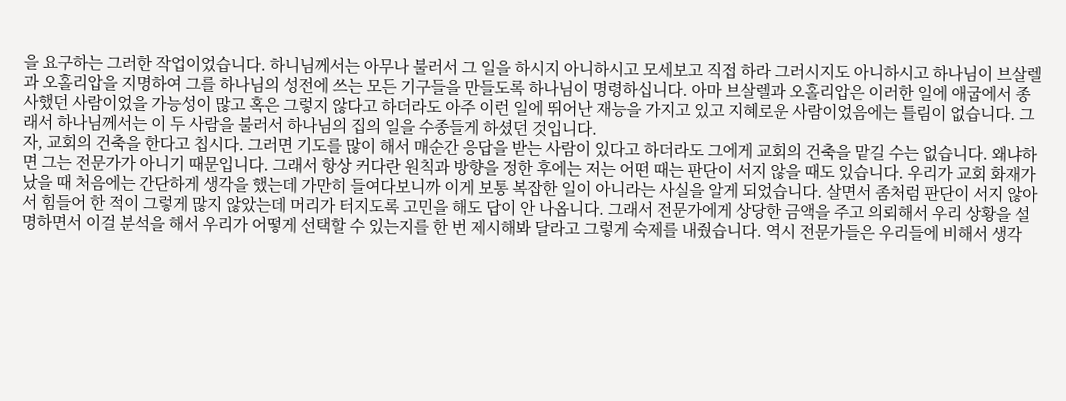을 요구하는 그러한 작업이었습니다. 하니님께서는 아무나 불러서 그 일을 하시지 아니하시고 모세보고 직접 하라 그러시지도 아니하시고 하나님이 브살렐과 오홀리압을 지명하여 그를 하나님의 성전에 쓰는 모든 기구들을 만들도록 하나님이 명령하십니다. 아마 브살렐과 오홀리압은 이러한 일에 애굽에서 종사했던 사람이었을 가능성이 많고 혹은 그렇지 않다고 하더라도 아주 이런 일에 뛰어난 재능을 가지고 있고 지혜로운 사람이었음에는 틀림이 없습니다. 그래서 하나님께서는 이 두 사람을 불러서 하나님의 집의 일을 수종들게 하셨던 것입니다.
자, 교회의 건축을 한다고 칩시다. 그러면 기도를 많이 해서 매순간 응답을 받는 사람이 있다고 하더라도 그에게 교회의 건축을 맡길 수는 없습니다. 왜냐하면 그는 전문가가 아니기 때문입니다. 그래서 항상 커다란 원칙과 방향을 정한 후에는 저는 어떤 때는 판단이 서지 않을 때도 있습니다. 우리가 교회 화재가 났을 때 처음에는 간단하게 생각을 했는데 가만히 들여다보니까 이게 보통 복잡한 일이 아니라는 사실을 알게 되었습니다. 살면서 좀처럼 판단이 서지 않아서 힘들어 한 적이 그렇게 많지 않았는데 머리가 터지도록 고민을 해도 답이 안 나옵니다. 그래서 전문가에게 상당한 금액을 주고 의뢰해서 우리 상황을 설명하면서 이걸 분석을 해서 우리가 어떻게 선택할 수 있는지를 한 번 제시해봐 달라고 그렇게 숙제를 내줬습니다. 역시 전문가들은 우리들에 비해서 생각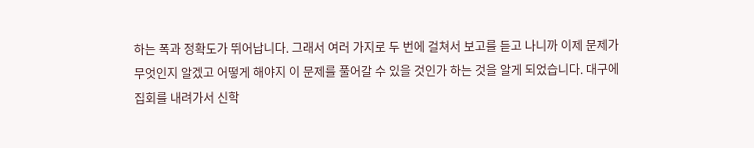하는 폭과 정확도가 뛰어납니다. 그래서 여러 가지로 두 번에 걸쳐서 보고를 듣고 나니까 이제 문제가 무엇인지 알겠고 어떻게 해야지 이 문제를 풀어갈 수 있을 것인가 하는 것을 알게 되었습니다. 대구에 집회를 내려가서 신학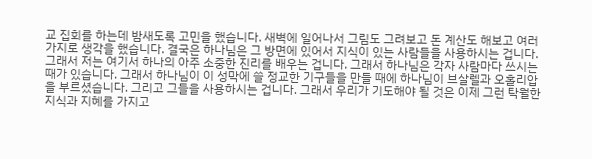교 집회를 하는데 밤새도록 고민을 했습니다. 새벽에 일어나서 그림도 그려보고 돈 계산도 해보고 여러 가지로 생각을 했습니다. 결국은 하나님은 그 방면에 있어서 지식이 있는 사람들을 사용하시는 겁니다. 그래서 저는 여기서 하나의 아주 소중한 진리를 배우는 겁니다. 그래서 하나님은 각자 사람마다 쓰시는 때가 있습니다. 그래서 하나님이 이 성막에 쓸 정교한 기구들을 만들 때에 하나님이 브살렐과 오홀리압을 부르셨습니다. 그리고 그들을 사용하시는 겁니다. 그래서 우리가 기도해야 될 것은 이제 그런 탁월한 지식과 지혜를 가지고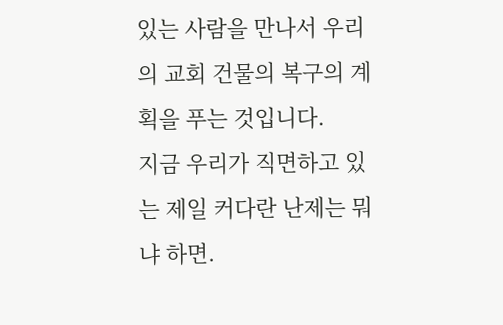있는 사람을 만나서 우리의 교회 건물의 복구의 계획을 푸는 것입니다.
지금 우리가 직면하고 있는 제일 커다란 난제는 뭐냐 하면.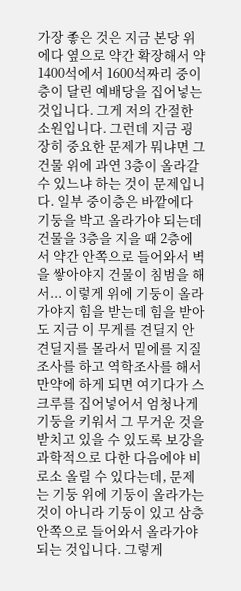가장 좋은 것은 지금 본당 위에다 옆으로 약간 확장해서 약 1400석에서 1600석짜리 중이층이 달린 예배당을 집어넣는 것입니다. 그게 저의 간절한 소원입니다. 그런데 지금 굉장히 중요한 문제가 뭐냐면 그 건물 위에 과연 3층이 올라갈 수 있느냐 하는 것이 문제입니다. 일부 중이층은 바깥에다 기둥을 박고 올라가야 되는데 건물을 3층을 지을 때 2층에서 약간 안쪽으로 들어와서 벽을 쌓아야지 건물이 침범을 해서... 이렇게 위에 기둥이 올라가야지 힘을 받는데 힘을 받아도 지금 이 무게를 견딜지 안 견딜지를 몰라서 밑에를 지질조사를 하고 역학조사를 해서 만약에 하게 되면 여기다가 스크루를 집어넣어서 엄청나게 기둥을 키워서 그 무거운 것을 받치고 있을 수 있도록 보강을 과학적으로 다한 다음에야 비로소 올릴 수 있다는데, 문제는 기둥 위에 기둥이 올라가는 것이 아니라 기둥이 있고 삼층 안쪽으로 들어와서 올라가야 되는 것입니다. 그렇게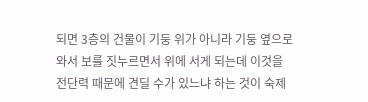되면 3층의 건물이 기둥 위가 아니라 기둥 옆으로 와서 보를 짓누르면서 위에 서게 되는데 이것을 전단력 때문에 견딜 수가 있느냐 하는 것이 숙제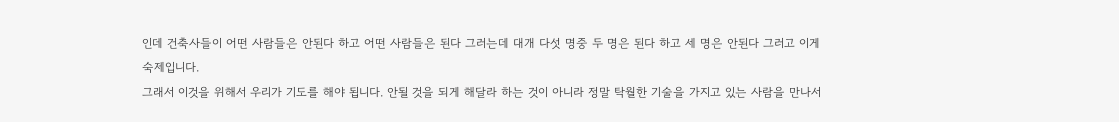인데 건축사들이 어떤 사람들은 안된다 하고 어떤 사람들은 된다 그러는데 대개 다섯 명중 두 명은 된다 하고 세 명은 안된다 그러고 이게 숙제입니다.
그래서 이것을 위해서 우리가 기도를 해야 됩니다. 안될 것을 되게 해달라 하는 것이 아니라 정말 탁월한 기술을 가지고 있는 사람을 만나서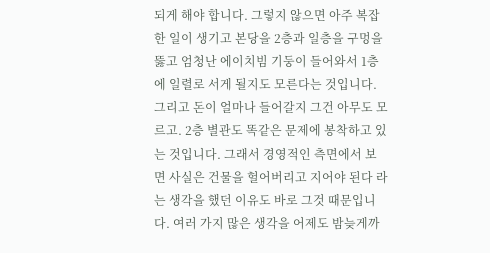되게 해야 합니다. 그렇지 않으면 아주 복잡한 일이 생기고 본당을 2층과 일층을 구멍을 뚫고 엄청난 에이치빔 기둥이 들어와서 1층에 일렬로 서게 될지도 모른다는 것입니다. 그리고 돈이 얼마나 들어갈지 그건 아무도 모르고. 2층 별관도 똑같은 문제에 봉착하고 있는 것입니다. 그래서 경영적인 측면에서 보면 사실은 건물을 헐어버리고 지어야 된다 라는 생각을 했던 이유도 바로 그것 때문입니다. 여러 가지 많은 생각을 어제도 밤늦게까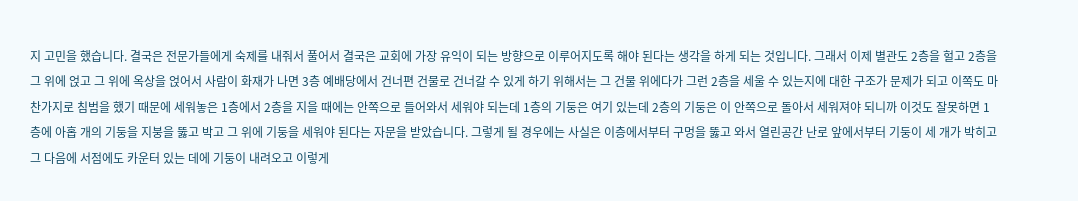지 고민을 했습니다. 결국은 전문가들에게 숙제를 내줘서 풀어서 결국은 교회에 가장 유익이 되는 방향으로 이루어지도록 해야 된다는 생각을 하게 되는 것입니다. 그래서 이제 별관도 2층을 헐고 2층을 그 위에 얹고 그 위에 옥상을 얹어서 사람이 화재가 나면 3층 예배당에서 건너편 건물로 건너갈 수 있게 하기 위해서는 그 건물 위에다가 그런 2층을 세울 수 있는지에 대한 구조가 문제가 되고 이쪽도 마찬가지로 침범을 했기 때문에 세워놓은 1층에서 2층을 지을 때에는 안쪽으로 들어와서 세워야 되는데 1층의 기둥은 여기 있는데 2층의 기둥은 이 안쪽으로 돌아서 세워져야 되니까 이것도 잘못하면 1층에 아홉 개의 기둥을 지붕을 뚫고 박고 그 위에 기둥을 세워야 된다는 자문을 받았습니다. 그렇게 될 경우에는 사실은 이층에서부터 구멍을 뚫고 와서 열린공간 난로 앞에서부터 기둥이 세 개가 박히고 그 다음에 서점에도 카운터 있는 데에 기둥이 내려오고 이렇게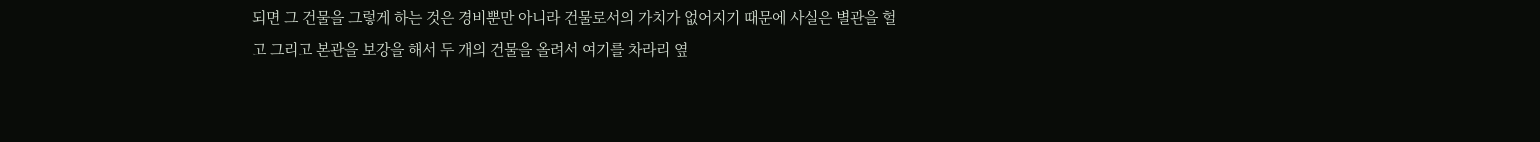되면 그 건물을 그렇게 하는 것은 경비뿐만 아니라 건물로서의 가치가 없어지기 때문에 사실은 별관을 헐고 그리고 본관을 보강을 해서 두 개의 건물을 올려서 여기를 차라리 옆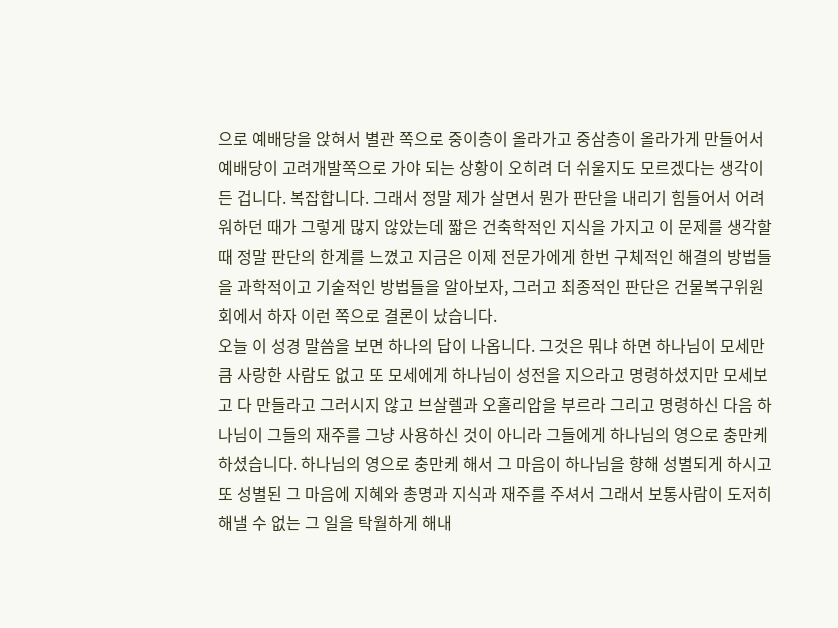으로 예배당을 앉혀서 별관 쪽으로 중이층이 올라가고 중삼층이 올라가게 만들어서 예배당이 고려개발쪽으로 가야 되는 상황이 오히려 더 쉬울지도 모르겠다는 생각이 든 겁니다. 복잡합니다. 그래서 정말 제가 살면서 뭔가 판단을 내리기 힘들어서 어려워하던 때가 그렇게 많지 않았는데 짧은 건축학적인 지식을 가지고 이 문제를 생각할 때 정말 판단의 한계를 느꼈고 지금은 이제 전문가에게 한번 구체적인 해결의 방법들을 과학적이고 기술적인 방법들을 알아보자, 그러고 최종적인 판단은 건물복구위원회에서 하자 이런 쪽으로 결론이 났습니다.
오늘 이 성경 말씀을 보면 하나의 답이 나옵니다. 그것은 뭐냐 하면 하나님이 모세만큼 사랑한 사람도 없고 또 모세에게 하나님이 성전을 지으라고 명령하셨지만 모세보고 다 만들라고 그러시지 않고 브살렐과 오홀리압을 부르라 그리고 명령하신 다음 하나님이 그들의 재주를 그냥 사용하신 것이 아니라 그들에게 하나님의 영으로 충만케 하셨습니다. 하나님의 영으로 충만케 해서 그 마음이 하나님을 향해 성별되게 하시고 또 성별된 그 마음에 지혜와 총명과 지식과 재주를 주셔서 그래서 보통사람이 도저히 해낼 수 없는 그 일을 탁월하게 해내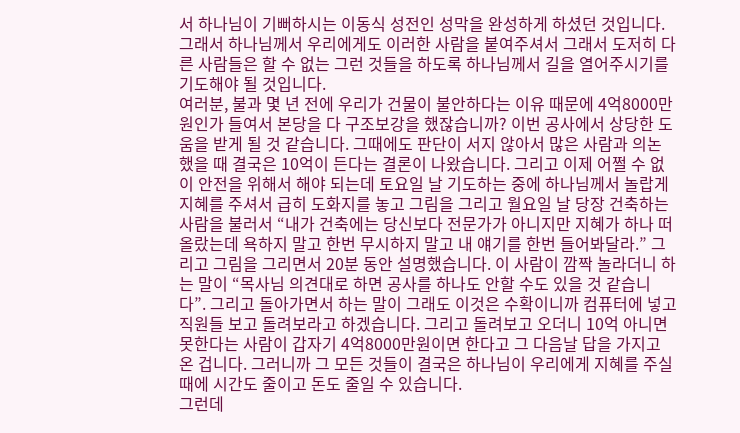서 하나님이 기뻐하시는 이동식 성전인 성막을 완성하게 하셨던 것입니다. 그래서 하나님께서 우리에게도 이러한 사람을 붙여주셔서 그래서 도저히 다른 사람들은 할 수 없는 그런 것들을 하도록 하나님께서 길을 열어주시기를 기도해야 될 것입니다.
여러분, 불과 몇 년 전에 우리가 건물이 불안하다는 이유 때문에 4억8000만원인가 들여서 본당을 다 구조보강을 했잖습니까? 이번 공사에서 상당한 도움을 받게 될 것 같습니다. 그때에도 판단이 서지 않아서 많은 사람과 의논 했을 때 결국은 10억이 든다는 결론이 나왔습니다. 그리고 이제 어쩔 수 없이 안전을 위해서 해야 되는데 토요일 날 기도하는 중에 하나님께서 놀랍게 지혜를 주셔서 급히 도화지를 놓고 그림을 그리고 월요일 날 당장 건축하는 사람을 불러서 “내가 건축에는 당신보다 전문가가 아니지만 지혜가 하나 떠올랐는데 욕하지 말고 한번 무시하지 말고 내 얘기를 한번 들어봐달라.” 그리고 그림을 그리면서 20분 동안 설명했습니다. 이 사람이 깜짝 놀라더니 하는 말이 “목사님 의견대로 하면 공사를 하나도 안할 수도 있을 것 같습니다”. 그리고 돌아가면서 하는 말이 그래도 이것은 수확이니까 컴퓨터에 넣고 직원들 보고 돌려보라고 하겠습니다. 그리고 돌려보고 오더니 10억 아니면 못한다는 사람이 갑자기 4억8000만원이면 한다고 그 다음날 답을 가지고 온 겁니다. 그러니까 그 모든 것들이 결국은 하나님이 우리에게 지혜를 주실 때에 시간도 줄이고 돈도 줄일 수 있습니다.
그런데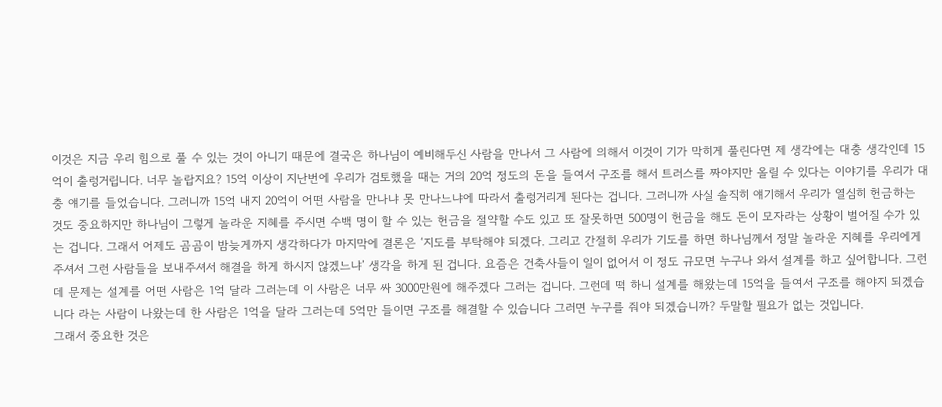이것은 지금 우리 힘으로 풀 수 있는 것이 아니기 때문에 결국은 하나님이 예비해두신 사람을 만나서 그 사람에 의해서 이것이 기가 막히게 풀린다면 제 생각에는 대충 생각인데 15억이 출렁거립니다. 너무 놀랍지요? 15억 이상이 지난번에 우리가 검토했을 때는 거의 20억 정도의 돈을 들여서 구조를 해서 트러스를 짜야지만 올릴 수 있다는 이야기를 우리가 대충 얘기를 들었습니다. 그러니까 15억 내지 20억이 어떤 사람을 만나냐 못 만나느냐에 따라서 출렁거리게 된다는 겁니다. 그러니까 사실 솔직히 얘기해서 우리가 열심히 헌금하는 것도 중요하지만 하나님이 그렇게 놀라운 지혜를 주시면 수백 명이 할 수 있는 헌금을 절약할 수도 있고 또 잘못하면 500명이 헌금을 해도 돈이 모자라는 상황이 벌어질 수가 있는 겁니다. 그래서 어제도 곰곰이 밤늦게까지 생각하다가 마지막에 결론은 ‘지도를 부탁해야 되겠다. 그리고 간절히 우리가 기도를 하면 하나님께서 정말 놀라운 지혜를 우리에게 주셔서 그런 사람들을 보내주셔서 해결을 하게 하시지 않겠느냐’ 생각을 하게 된 겁니다. 요즘은 건축사들이 일이 없어서 이 정도 규모면 누구나 와서 설계를 하고 싶어합니다. 그런데 문제는 설계를 어떤 사람은 1억 달라 그러는데 이 사람은 너무 싸 3000만원에 해주겠다 그러는 겁니다. 그런데 떡 하니 설계를 해왔는데 15억을 들여서 구조를 해야지 되겠습니다 라는 사람이 나왔는데 한 사람은 1억을 달라 그러는데 5억만 들이면 구조를 해결할 수 있습니다 그러면 누구를 줘야 되겠습니까? 두말할 필요가 없는 것입니다.
그래서 중요한 것은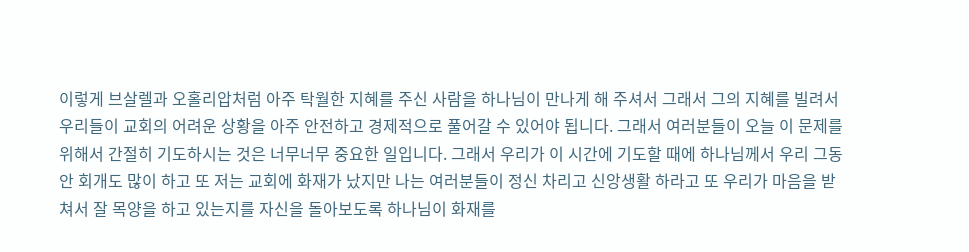이렇게 브살렐과 오홀리압처럼 아주 탁월한 지혜를 주신 사람을 하나님이 만나게 해 주셔서 그래서 그의 지혜를 빌려서 우리들이 교회의 어려운 상황을 아주 안전하고 경제적으로 풀어갈 수 있어야 됩니다. 그래서 여러분들이 오늘 이 문제를 위해서 간절히 기도하시는 것은 너무너무 중요한 일입니다. 그래서 우리가 이 시간에 기도할 때에 하나님께서 우리 그동안 회개도 많이 하고 또 저는 교회에 화재가 났지만 나는 여러분들이 정신 차리고 신앙생활 하라고 또 우리가 마음을 받쳐서 잘 목양을 하고 있는지를 자신을 돌아보도록 하나님이 화재를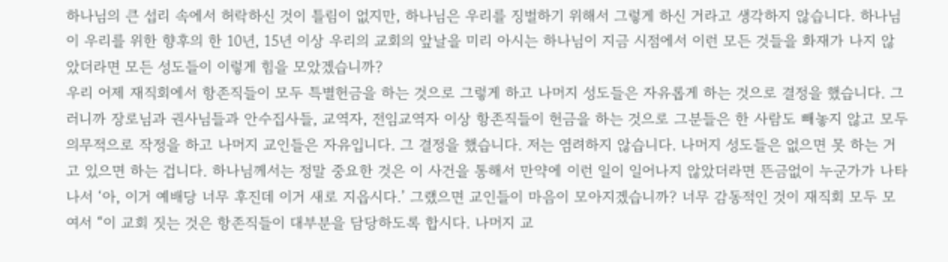하나님의 큰 섭리 속에서 허락하신 것이 틀림이 없지만, 하나님은 우리를 징벌하기 위해서 그렇게 하신 거라고 생각하지 않습니다. 하나님이 우리를 위한 향후의 한 10년, 15년 이상 우리의 교회의 앞날을 미리 아시는 하나님이 지금 시점에서 이런 모든 것들을 화재가 나지 않았더라면 모든 성도들이 이렇게 힘을 모았겠습니까?
우리 어제 재직회에서 항존직들이 모두 특별헌금을 하는 것으로 그렇게 하고 나머지 성도들은 자유롭게 하는 것으로 결정을 했습니다. 그러니까 장로님과 권사님들과 안수집사들, 교역자, 전임교역자 이상 항존직들이 헌금을 하는 것으로 그분들은 한 사람도 빼놓지 않고 모두 의무적으로 작정을 하고 나머지 교인들은 자유입니다. 그 결정을 했습니다. 저는 염려하지 않습니다. 나머지 성도들은 없으면 못 하는 거고 있으면 하는 겁니다. 하나님께서는 정말 중요한 것은 이 사건을 통해서 만약에 이런 일이 일어나지 않았더라면 뜬금없이 누군가가 나타나서 ‘아, 이거 예배당 너무 후진데 이거 새로 지읍시다.’ 그랬으면 교인들이 마음이 모아지겠습니까? 너무 감동적인 것이 재직회 모두 모여서 “이 교회 짓는 것은 항존직들이 대부분을 담당하도록 합시다. 나머지 교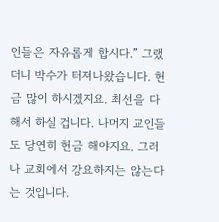인들은 자유롭게 합시다.” 그랬더니 박수가 터져나왔습니다. 헌금 많이 하시겠지요. 최선을 다해서 하실 겁니다. 나머지 교인들도 당연히 헌금 해야지요. 그러나 교회에서 강요하지는 않는다는 것입니다.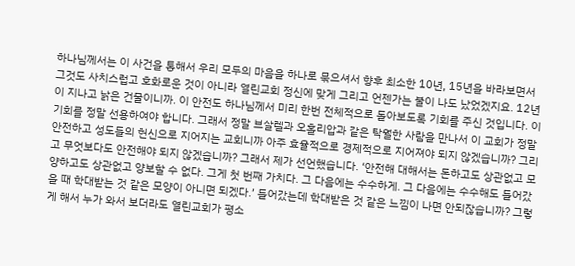하나님께서는 이 사건을 통해서 우리 모두의 마음을 하나로 묶으셔서 향후 최소한 10년, 15년을 바라보면서 그것도 사치스럽고 호화로운 것이 아니라 열린교회 정신에 맞게 그리고 언젠가는 불이 나도 났었겠지요. 12년이 지나고 낡은 건물이니까. 이 안전도 하나님께서 미리 한번 전체적으로 돌아보도록 기회를 주신 것입니다. 이 기회를 정말 선용하여야 합니다. 그래서 정말 브살렐과 오홀리압과 같은 탁월한 사람을 만나서 이 교회가 정말 안전하고 성도들의 헌신으로 지어지는 교회니까 아주 효율적으로 경제적으로 지어져야 되지 않겠습니까? 그리고 무엇보다도 안전해야 되지 않겠습니까? 그래서 제가 선언했습니다. ‘안전해 대해서는 돈하고도 상관없고 모양하고도 상관없고 양보할 수 없다. 그게 첫 번째 가치다. 그 다음에는 수수하게. 그 다음에는 수수해도 들어갔을 때 학대받는 것 같은 모양이 아니면 되겠다.’ 들어갔는데 학대받은 것 같은 느낌이 나면 안되잖습니까? 그렇게 해서 누가 와서 보더라도 열린교회가 평소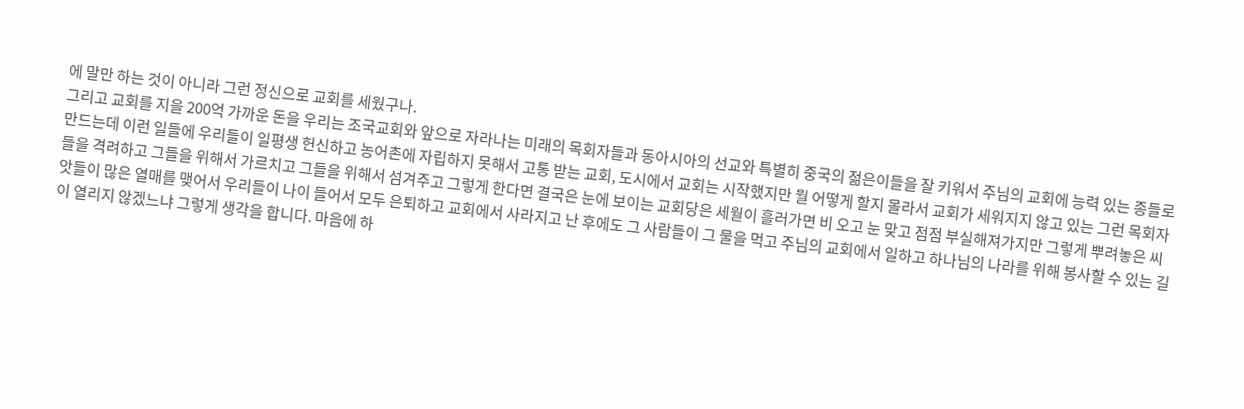에 말만 하는 것이 아니라 그런 정신으로 교회를 세웠구나.
그리고 교회를 지을 200억 가까운 돈을 우리는 조국교회와 앞으로 자라나는 미래의 목회자들과 동아시아의 선교와 특별히 중국의 젊은이들을 잘 키워서 주님의 교회에 능력 있는 종들로 만드는데 이런 일들에 우리들이 일평생 헌신하고 농어촌에 자립하지 못해서 고통 받는 교회, 도시에서 교회는 시작했지만 뭘 어떻게 할지 몰라서 교회가 세워지지 않고 있는 그런 목회자들을 격려하고 그들을 위해서 가르치고 그들을 위해서 섬겨주고 그렇게 한다면 결국은 눈에 보이는 교회당은 세월이 흘러가면 비 오고 눈 맞고 점점 부실해져가지만 그렇게 뿌려놓은 씨앗들이 많은 열매를 맺어서 우리들이 나이 들어서 모두 은퇴하고 교회에서 사라지고 난 후에도 그 사람들이 그 물을 먹고 주님의 교회에서 일하고 하나님의 나라를 위해 봉사할 수 있는 길이 열리지 않겠느냐 그렇게 생각을 합니다. 마음에 하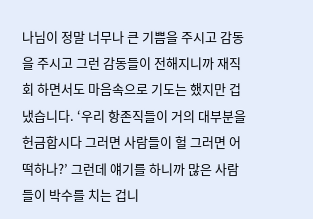나님이 정말 너무나 큰 기쁨을 주시고 감동을 주시고 그런 감동들이 전해지니까 재직회 하면서도 마음속으로 기도는 했지만 겁냈습니다. ‘우리 항존직들이 거의 대부분을 헌금합시다 그러면 사람들이 헐 그러면 어떡하나?’ 그런데 얘기를 하니까 많은 사람들이 박수를 치는 겁니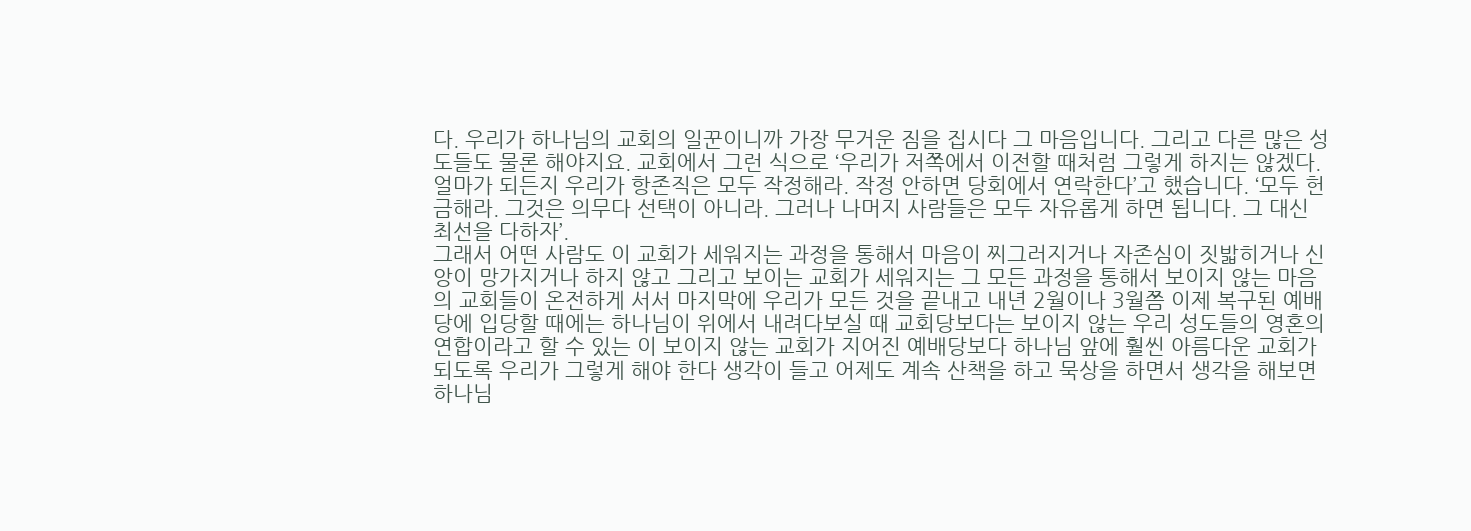다. 우리가 하나님의 교회의 일꾼이니까 가장 무거운 짐을 집시다 그 마음입니다. 그리고 다른 많은 성도들도 물론 해야지요. 교회에서 그런 식으로 ‘우리가 저쪽에서 이전할 때처럼 그렇게 하지는 않겠다. 얼마가 되든지 우리가 항존직은 모두 작정해라. 작정 안하면 당회에서 연락한다’고 했습니다. ‘모두 헌금해라. 그것은 의무다 선택이 아니라. 그러나 나머지 사람들은 모두 자유롭게 하면 됩니다. 그 대신 최선을 다하자’.
그래서 어떤 사람도 이 교회가 세워지는 과정을 통해서 마음이 찌그러지거나 자존심이 짓밟히거나 신앙이 망가지거나 하지 않고 그리고 보이는 교회가 세워지는 그 모든 과정을 통해서 보이지 않는 마음의 교회들이 온전하게 서서 마지막에 우리가 모든 것을 끝내고 내년 2월이나 3월쯤 이제 복구된 예배당에 입당할 때에는 하나님이 위에서 내려다보실 때 교회당보다는 보이지 않는 우리 성도들의 영혼의 연합이라고 할 수 있는 이 보이지 않는 교회가 지어진 예배당보다 하나님 앞에 훨씬 아름다운 교회가 되도록 우리가 그렇게 해야 한다 생각이 들고 어제도 계속 산책을 하고 묵상을 하면서 생각을 해보면 하나님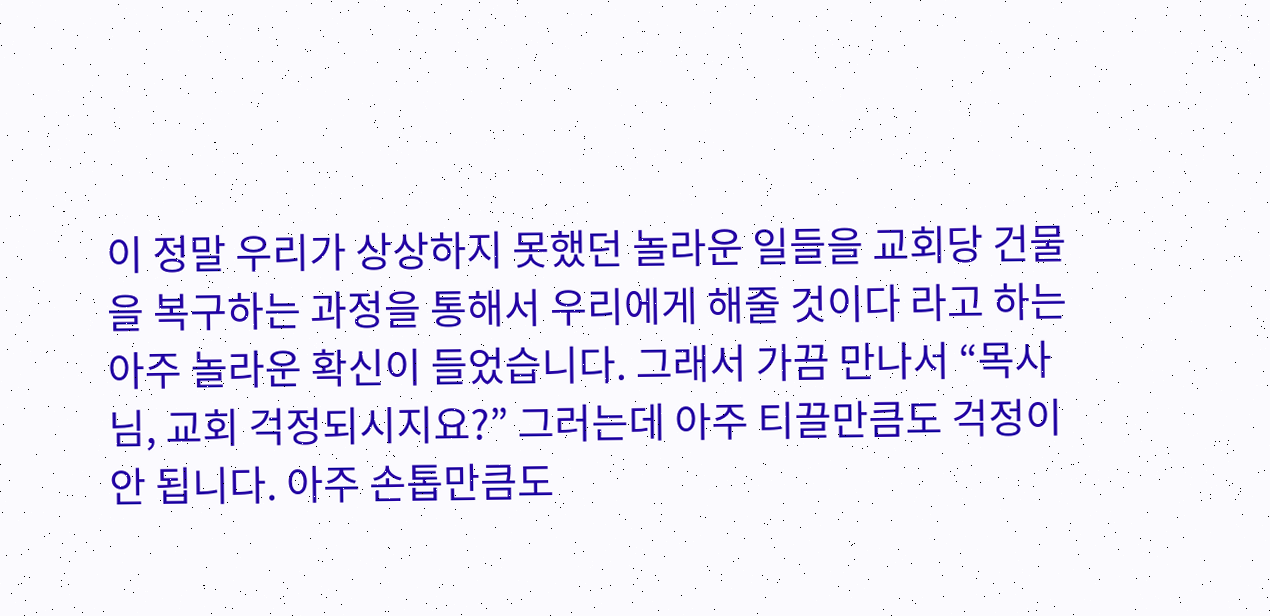이 정말 우리가 상상하지 못했던 놀라운 일들을 교회당 건물을 복구하는 과정을 통해서 우리에게 해줄 것이다 라고 하는 아주 놀라운 확신이 들었습니다. 그래서 가끔 만나서 “목사님, 교회 걱정되시지요?” 그러는데 아주 티끌만큼도 걱정이 안 됩니다. 아주 손톱만큼도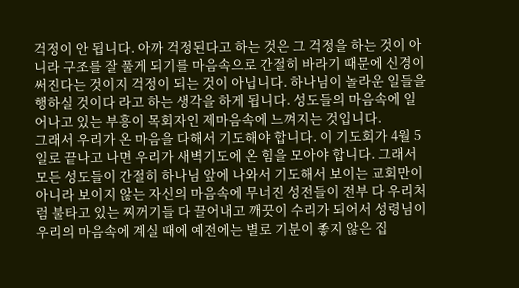걱정이 안 됩니다. 아까 걱정된다고 하는 것은 그 걱정을 하는 것이 아니라 구조를 잘 풀게 되기를 마음속으로 간절히 바라기 때문에 신경이 써진다는 것이지 걱정이 되는 것이 아닙니다. 하나님이 놀라운 일들을 행하실 것이다 라고 하는 생각을 하게 됩니다. 성도들의 마음속에 일어나고 있는 부흥이 목회자인 제마음속에 느껴지는 것입니다.
그래서 우리가 온 마음을 다해서 기도해야 합니다. 이 기도회가 4월 5일로 끝나고 나면 우리가 새벽기도에 온 힘을 모아야 합니다. 그래서 모든 성도들이 간절히 하나님 앞에 나와서 기도해서 보이는 교회만이 아니라 보이지 않는 자신의 마음속에 무너진 성전들이 전부 다 우리처럼 불타고 있는 찌꺼기들 다 끌어내고 깨끗이 수리가 되어서 성령님이 우리의 마음속에 계실 때에 예전에는 별로 기분이 좋지 않은 집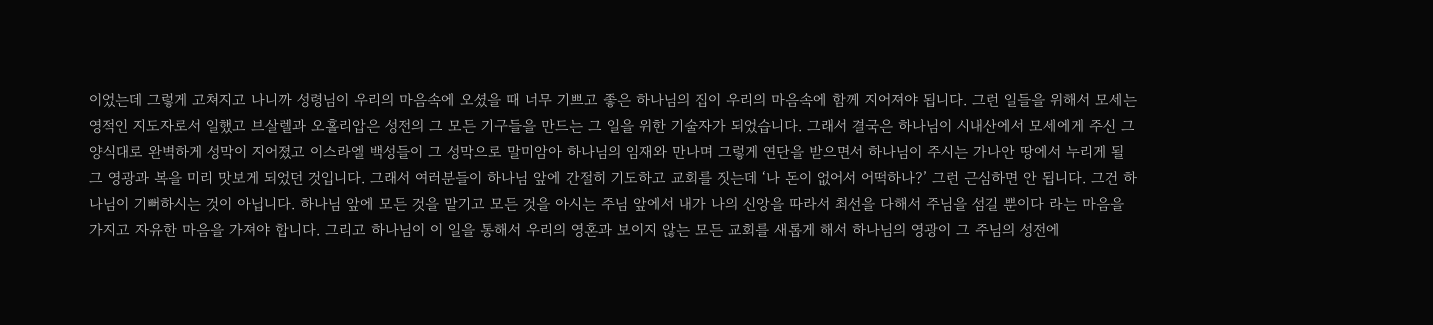이었는데 그렇게 고쳐지고 나니까 성령님이 우리의 마음속에 오셨을 때 너무 기쁘고 좋은 하나님의 집이 우리의 마음속에 함께 지어져야 됩니다. 그런 일들을 위해서 모세는 영적인 지도자로서 일했고 브살렐과 오홀리압은 성전의 그 모든 기구들을 만드는 그 일을 위한 기술자가 되었습니다. 그래서 결국은 하나님이 시내산에서 모세에게 주신 그 양식대로 완벽하게 성막이 지어졌고 이스라엘 백성들이 그 성막으로 말미암아 하나님의 임재와 만나며 그렇게 연단을 받으면서 하나님이 주시는 가나안 땅에서 누리게 될 그 영광과 복을 미리 맛보게 되었던 것입니다. 그래서 여러분들이 하나님 앞에 간절히 기도하고 교회를 짓는데 ‘나 돈이 없어서 어떡하나?’ 그런 근심하면 안 됩니다. 그건 하나님이 기뻐하시는 것이 아닙니다. 하나님 앞에 모든 것을 맡기고 모든 것을 아시는 주님 앞에서 내가 나의 신앙을 따라서 최선을 다해서 주님을 섬길 뿐이다 라는 마음을 가지고 자유한 마음을 가져야 합니다. 그리고 하나님이 이 일을 통해서 우리의 영혼과 보이지 않는 모든 교회를 새롭게 해서 하나님의 영광이 그 주님의 성전에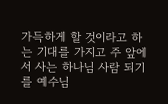가득하게 할 것이라고 하는 기대를 가지고 주 앞에서 사는 하나님 사람 되기를 예수님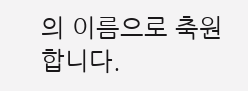의 이름으로 축원합니다.